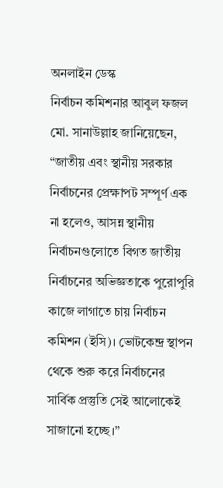অনলাইন ডেস্ক
নির্বাচন কমিশনার আবুল ফজল মো. সানাউল্লাহ জানিয়েছেন, “জাতীয় এবং স্থানীয় সরকার নির্বাচনের প্রেক্ষাপট সম্পূর্ণ এক না হলেও, আসন্ন স্থানীয় নির্বাচনগুলোতে বিগত জাতীয় নির্বাচনের অভিজ্ঞতাকে পুরোপুরি কাজে লাগাতে চায় নির্বাচন কমিশন (ইসি)। ভোটকেন্দ্র স্থাপন থেকে শুরু করে নির্বাচনের সার্বিক প্রস্তুতি সেই আলোকেই সাজানো হচ্ছে।”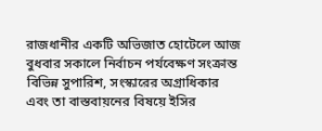রাজধানীর একটি অভিজাত হোটেলে আজ বুধবার সকালে নির্বাচন পর্যবেক্ষণ সংক্রান্ত বিভিন্ন সুপারিশ, সংস্কারের অগ্রাধিকার এবং তা বাস্তবায়নের বিষয়ে ইসির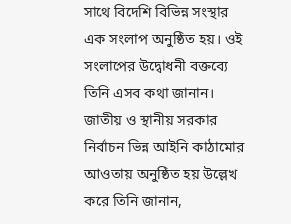সাথে বিদেশি বিভিন্ন সংস্থার এক সংলাপ অনুষ্ঠিত হয়। ওই সংলাপের উদ্বোধনী বক্তব্যে তিনি এসব কথা জানান।
জাতীয় ও স্থানীয় সরকার নির্বাচন ভিন্ন আইনি কাঠামোর আওতায় অনুষ্ঠিত হয় উল্লেখ করে তিনি জানান,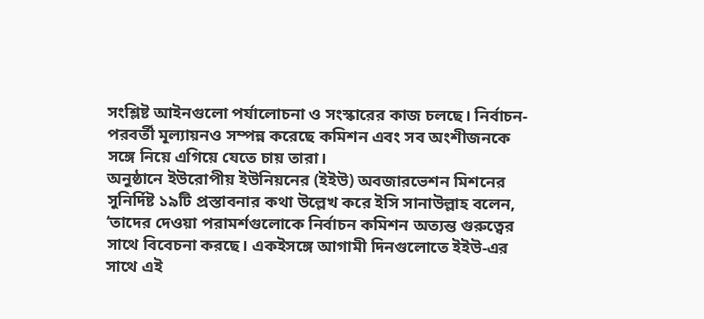সংশ্লিষ্ট আইনগুলো পর্যালোচনা ও সংস্কারের কাজ চলছে। নির্বাচন-পরবর্তী মূল্যায়নও সম্পন্ন করেছে কমিশন এবং সব অংশীজনকে সঙ্গে নিয়ে এগিয়ে যেতে চায় তারা।
অনুষ্ঠানে ইউরোপীয় ইউনিয়নের (ইইউ) অবজারভেশন মিশনের সুনির্দিষ্ট ১৯টি প্রস্তাবনার কথা উল্লেখ করে ইসি সানাউল্লাহ বলেন, ‘তাদের দেওয়া পরামর্শগুলোকে নির্বাচন কমিশন অত্যন্ত গুরুত্বের সাথে বিবেচনা করছে। একইসঙ্গে আগামী দিনগুলোতে ইইউ-এর সাথে এই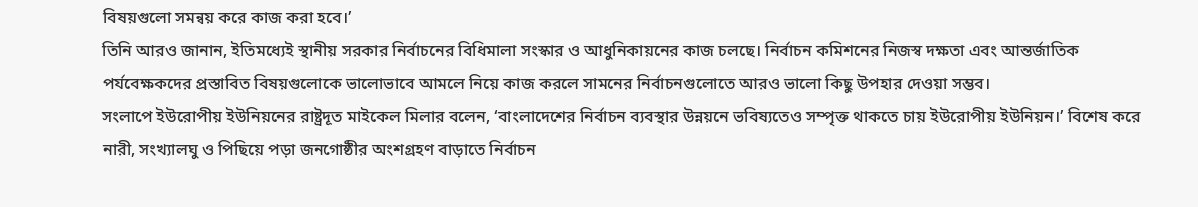বিষয়গুলো সমন্বয় করে কাজ করা হবে।’
তিনি আরও জানান, ইতিমধ্যেই স্থানীয় সরকার নির্বাচনের বিধিমালা সংস্কার ও আধুনিকায়নের কাজ চলছে। নির্বাচন কমিশনের নিজস্ব দক্ষতা এবং আন্তর্জাতিক পর্যবেক্ষকদের প্রস্তাবিত বিষয়গুলোকে ভালোভাবে আমলে নিয়ে কাজ করলে সামনের নির্বাচনগুলোতে আরও ভালো কিছু উপহার দেওয়া সম্ভব।
সংলাপে ইউরোপীয় ইউনিয়নের রাষ্ট্রদূত মাইকেল মিলার বলেন, ‘বাংলাদেশের নির্বাচন ব্যবস্থার উন্নয়নে ভবিষ্যতেও সম্পৃক্ত থাকতে চায় ইউরোপীয় ইউনিয়ন।’ বিশেষ করে নারী, সংখ্যালঘু ও পিছিয়ে পড়া জনগোষ্ঠীর অংশগ্রহণ বাড়াতে নির্বাচন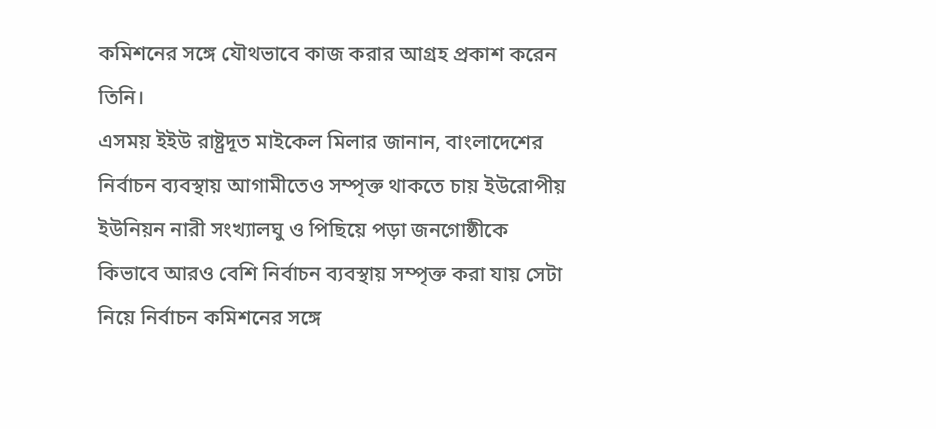কমিশনের সঙ্গে যৌথভাবে কাজ করার আগ্রহ প্রকাশ করেন তিনি।
এসময় ইইউ রাষ্ট্রদূত মাইকেল মিলার জানান, বাংলাদেশের নির্বাচন ব্যবস্থায় আগামীতেও সম্পৃক্ত থাকতে চায় ইউরোপীয় ইউনিয়ন নারী সংখ্যালঘু ও পিছিয়ে পড়া জনগোষ্ঠীকে কিভাবে আরও বেশি নির্বাচন ব্যবস্থায় সম্পৃক্ত করা যায় সেটা নিয়ে নির্বাচন কমিশনের সঙ্গে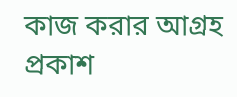কাজ করার আগ্রহ প্রকাশ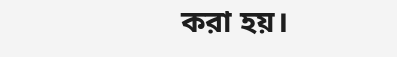করা হয়।